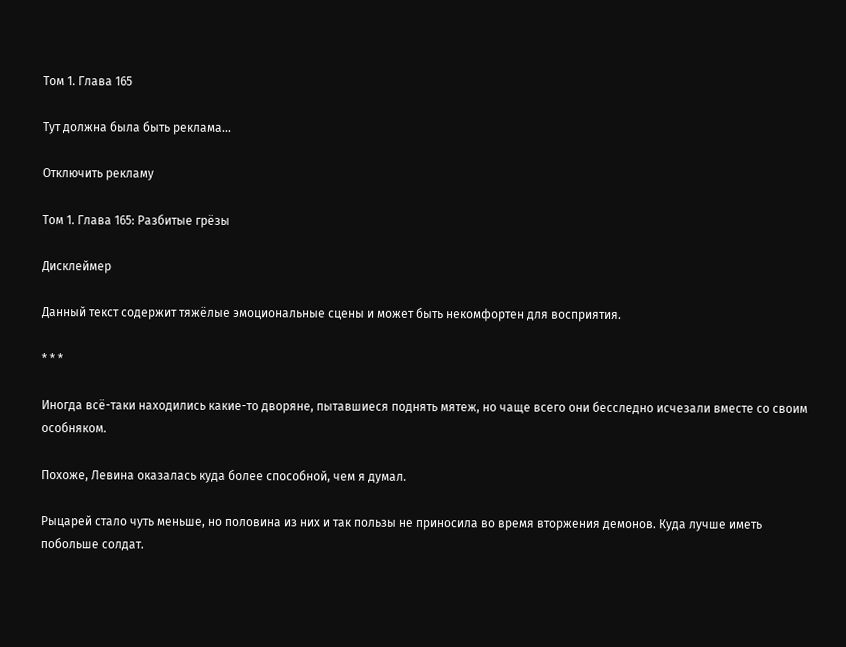Том 1. Глава 165

Тут должна была быть реклама...

Отключить рекламу

Том 1. Глава 165: Разбитые грёзы

Дисклеймер

Данный текст содержит тяжёлые эмоциональные сцены и может быть некомфортен для восприятия.

* * *

Иногда всё-таки находились какие-то дворяне, пытавшиеся поднять мятеж, но чаще всего они бесследно исчезали вместе со своим особняком.

Похоже, Левина оказалась куда более способной, чем я думал.

Рыцарей стало чуть меньше, но половина из них и так пользы не приносила во время вторжения демонов. Куда лучше иметь побольше солдат.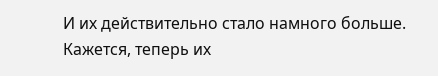И их действительно стало намного больше. Кажется, теперь их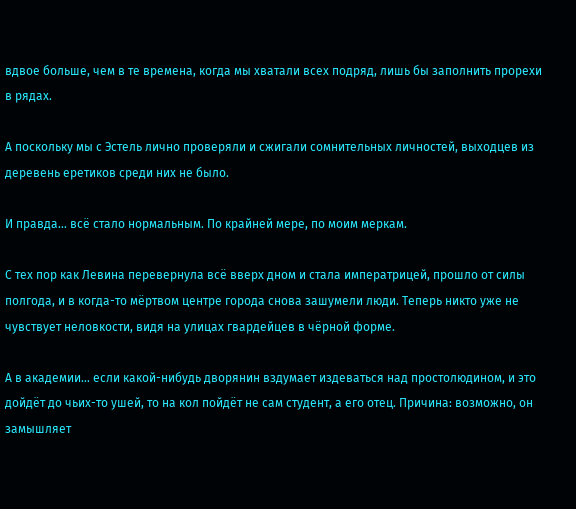вдвое больше, чем в те времена, когда мы хватали всех подряд, лишь бы заполнить прорехи в рядах.

А поскольку мы с Эстель лично проверяли и сжигали сомнительных личностей, выходцев из деревень еретиков среди них не было.

И правда… всё стало нормальным. По крайней мере, по моим меркам.

С тех пор как Левина перевернула всё вверх дном и стала императрицей, прошло от силы полгода, и в когда-то мёртвом центре города снова зашумели люди. Теперь никто уже не чувствует неловкости, видя на улицах гвардейцев в чёрной форме.

А в академии… если какой-нибудь дворянин вздумает издеваться над простолюдином, и это дойдёт до чьих-то ушей, то на кол пойдёт не сам студент, а его отец. Причина: возможно, он замышляет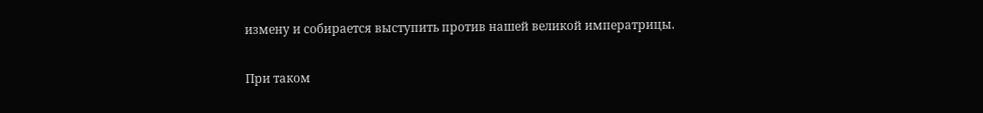измену и собирается выступить против нашей великой императрицы.

При таком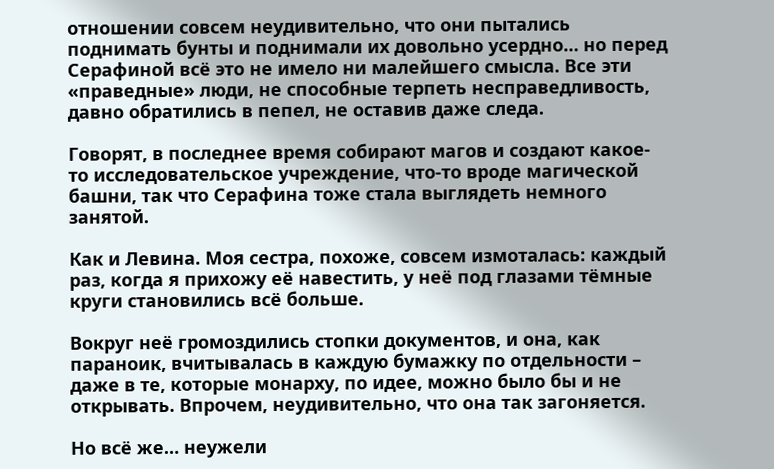отношении совсем неудивительно, что они пытались поднимать бунты и поднимали их довольно усердно… но перед Серафиной всё это не имело ни малейшего смысла. Все эти «праведные» люди, не способные терпеть несправедливость, давно обратились в пепел, не оставив даже следа.

Говорят, в последнее время собирают магов и создают какое-то исследовательское учреждение, что-то вроде магической башни, так что Серафина тоже стала выглядеть немного занятой.

Как и Левина. Моя сестра, похоже, совсем измоталась: каждый раз, когда я прихожу её навестить, у неё под глазами тёмные круги становились всё больше.

Вокруг неё громоздились стопки документов, и она, как параноик, вчитывалась в каждую бумажку по отдельности – даже в те, которые монарху, по идее, можно было бы и не открывать. Впрочем, неудивительно, что она так загоняется.

Но всё же… неужели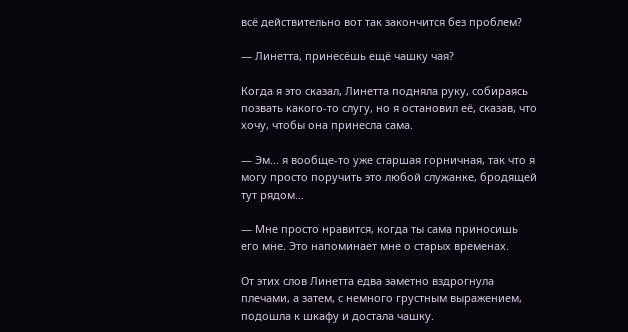всё действительно вот так закончится без проблем?

— Линетта, принесёшь ещё чашку чая?

Когда я это сказал, Линетта подняла руку, собираясь позвать какого-то слугу, но я остановил её, сказав, что хочу, чтобы она принесла сама.

— Эм… я вообще-то уже старшая горничная, так что я могу просто поручить это любой служанке, бродящей тут рядом…

— Мне просто нравится, когда ты сама приносишь его мне. Это напоминает мне о старых временах.

От этих слов Линетта едва заметно вздрогнула плечами, а затем, с немного грустным выражением, подошла к шкафу и достала чашку.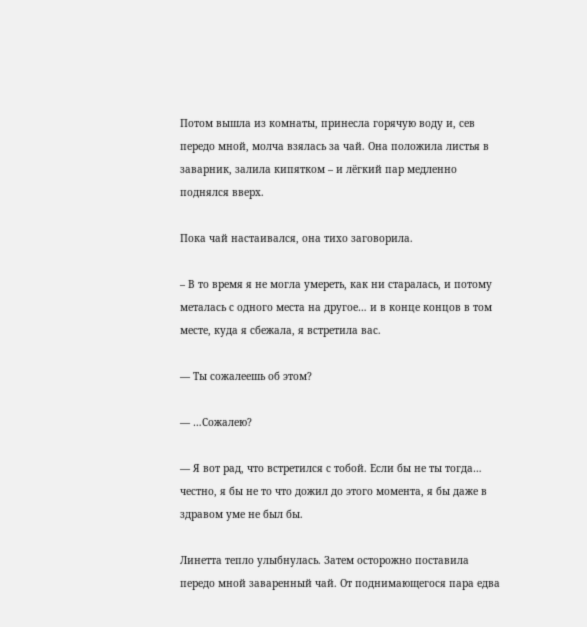Потом вышла из комнаты, принесла горячую воду и, сев передо мной, молча взялась за чай. Она положила листья в заварник, залила кипятком – и лёгкий пар медленно поднялся вверх.

Пока чай настаивался, она тихо заговорила.

– В то время я не могла умереть, как ни старалась, и потому металась с одного места на другое… и в конце концов в том месте, куда я сбежала, я встретила вас.

— Ты сожалеешь об этом?

— …Сожалею?

— Я вот рад, что встретился с тобой. Если бы не ты тогда… честно, я бы не то что дожил до этого момента, я бы даже в здравом уме не был бы.

Линетта тепло улыбнулась. Затем осторожно поставила передо мной заваренный чай. От поднимающегося пара едва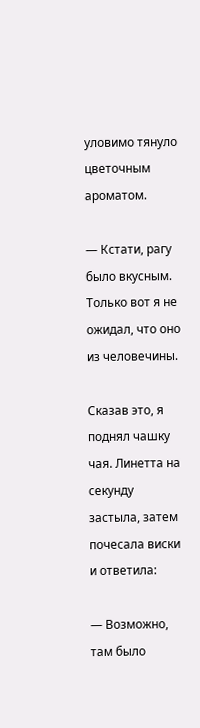уловимо тянуло цветочным ароматом.

— Кстати, рагу было вкусным. Только вот я не ожидал, что оно из человечины.

Сказав это, я поднял чашку чая. Линетта на секунду застыла, затем почесала виски и ответила:

— Возможно, там было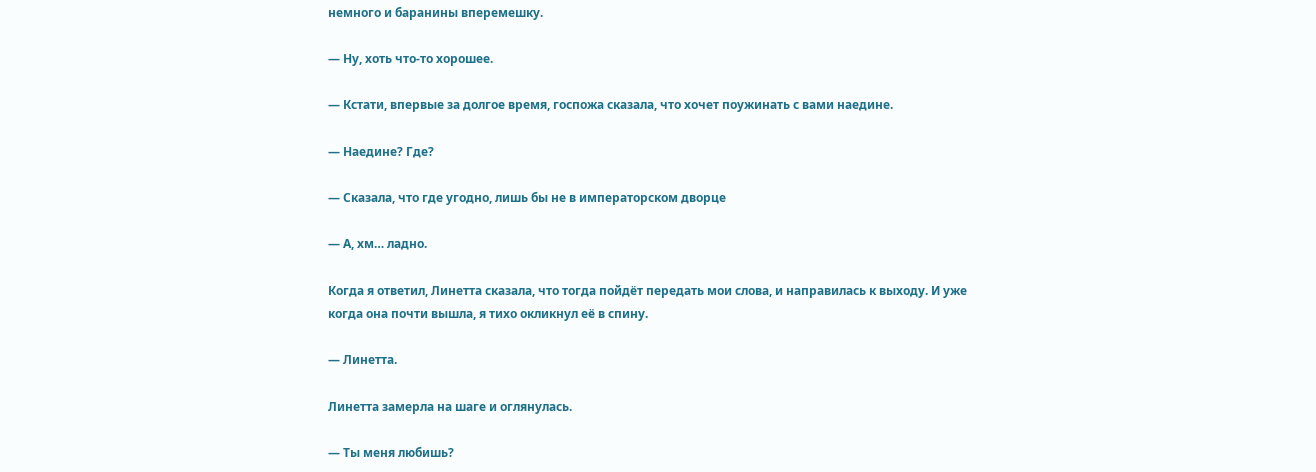немного и баранины вперемешку.

— Ну, хоть что-то хорошее.

— Кстати, впервые за долгое время, госпожа сказала, что хочет поужинать с вами наедине.

— Наедине? Где?

— Сказала, что где угодно, лишь бы не в императорском дворце

— А, хм… ладно.

Когда я ответил, Линетта сказала, что тогда пойдёт передать мои слова, и направилась к выходу. И уже когда она почти вышла, я тихо окликнул её в спину.

— Линетта.

Линетта замерла на шаге и оглянулась.

— Ты меня любишь?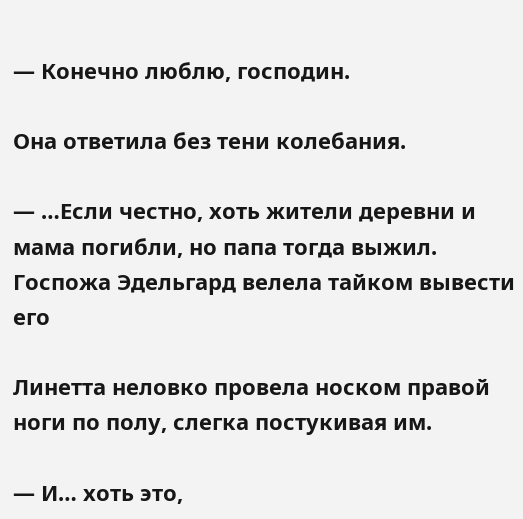— Конечно люблю, господин.

Она ответила без тени колебания.

— …Если честно, хоть жители деревни и мама погибли, но папа тогда выжил. Госпожа Эдельгард велела тайком вывести его

Линетта неловко провела носком правой ноги по полу, слегка постукивая им.

— И… хоть это,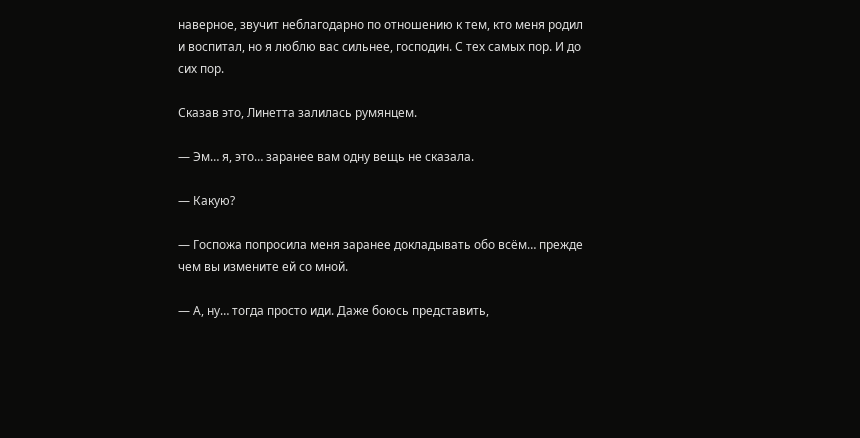наверное, звучит неблагодарно по отношению к тем, кто меня родил и воспитал, но я люблю вас сильнее, господин. С тех самых пор. И до сих пор.

Сказав это, Линетта залилась румянцем.

— Эм… я, это… заранее вам одну вещь не сказала.

— Какую?

— Госпожа попросила меня заранее докладывать обо всём… прежде чем вы измените ей со мной.

— А, ну… тогда просто иди. Даже боюсь представить,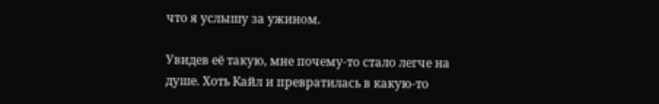что я услышу за ужином.

Увидев её такую, мне почему-то стало легче на душе. Хоть Кайл и превратилась в какую-то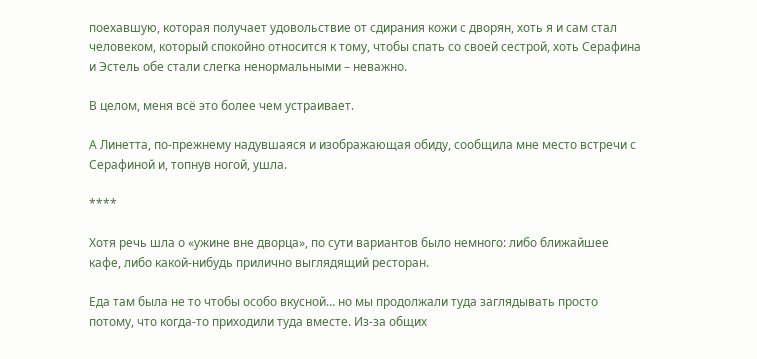поехавшую, которая получает удовольствие от сдирания кожи с дворян, хоть я и сам стал человеком, который спокойно относится к тому, чтобы спать со своей сестрой, хоть Серафина и Эстель обе стали слегка ненормальными – неважно.

В целом, меня всё это более чем устраивает.

А Линетта, по-прежнему надувшаяся и изображающая обиду, сообщила мне место встречи с Серафиной и, топнув ногой, ушла.

****

Хотя речь шла о «ужине вне дворца», по сути вариантов было немного: либо ближайшее кафе, либо какой-нибудь прилично выглядящий ресторан.

Еда там была не то чтобы особо вкусной… но мы продолжали туда заглядывать просто потому, что когда-то приходили туда вместе. Из-за общих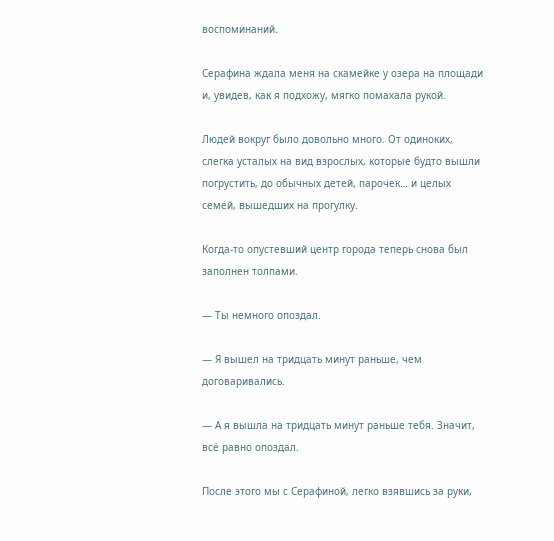воспоминаний.

Серафина ждала меня на скамейке у озера на площади и, увидев, как я подхожу, мягко помахала рукой.

Людей вокруг было довольно много. От одиноких, слегка усталых на вид взрослых, которые будто вышли погрустить, до обычных детей, парочек… и целых семей, вышедших на прогулку.

Когда-то опустевший центр города теперь снова был заполнен толпами.

— Ты немного опоздал.

— Я вышел на тридцать минут раньше, чем договаривались.

— А я вышла на тридцать минут раньше тебя. Значит, всё равно опоздал.

После этого мы с Серафиной, легко взявшись за руки,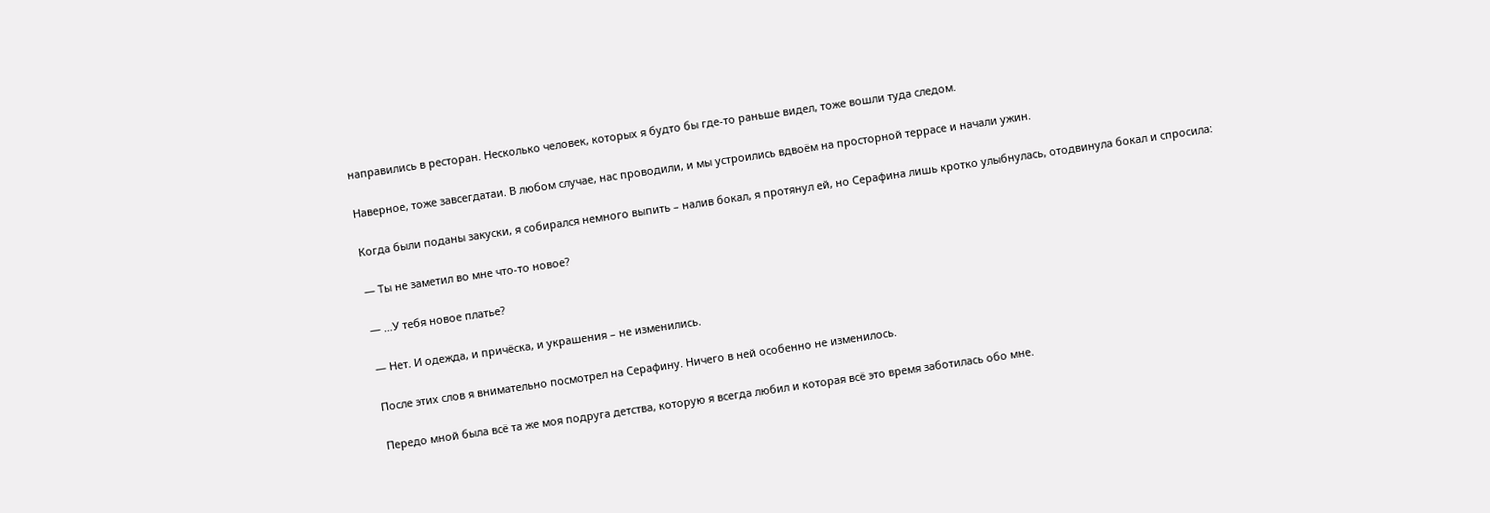направились в ресторан. Несколько человек, которых я будто бы где-то раньше видел, тоже вошли туда следом.

Наверное, тоже завсегдатаи. В любом случае, нас проводили, и мы устроились вдвоём на просторной террасе и начали ужин.

Когда были поданы закуски, я собирался немного выпить – налив бокал, я протянул ей, но Серафина лишь кротко улыбнулась, отодвинула бокал и спросила:

— Ты не заметил во мне что-то новое?

— …У тебя новое платье?

— Нет. И одежда, и причёска, и украшения – не изменились.

После этих слов я внимательно посмотрел на Серафину. Ничего в ней особенно не изменилось.

Передо мной была всё та же моя подруга детства, которую я всегда любил и которая всё это время заботилась обо мне.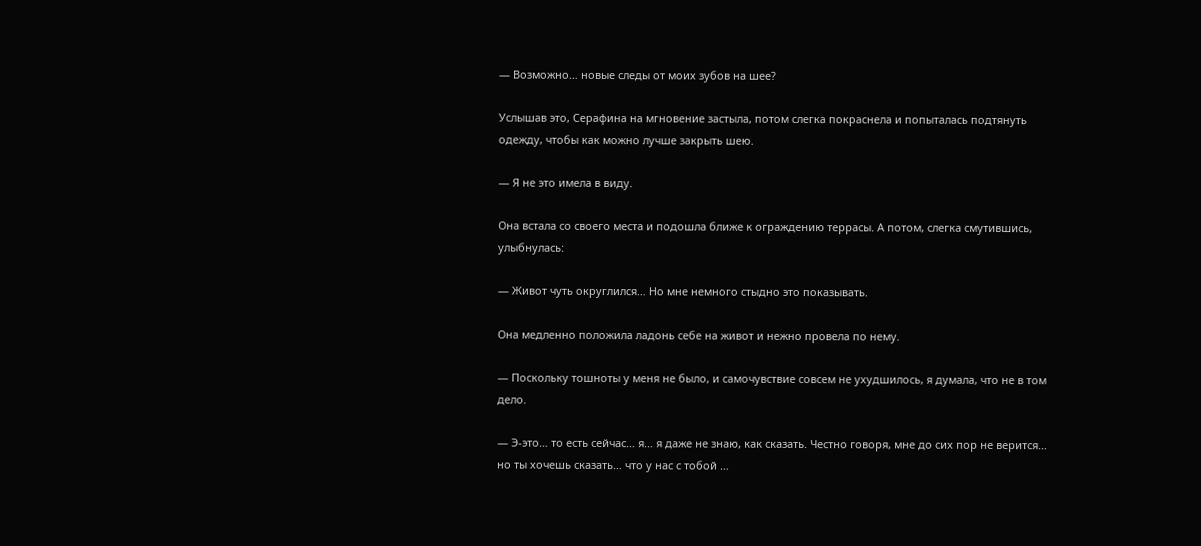— Возможно… новые следы от моих зубов на шее?

Услышав это, Серафина на мгновение застыла, потом слегка покраснела и попыталась подтянуть одежду, чтобы как можно лучше закрыть шею.

— Я не это имела в виду.

Она встала со своего места и подошла ближе к ограждению террасы. А потом, слегка смутившись, улыбнулась:

— Живот чуть округлился… Но мне немного стыдно это показывать.

Она медленно положила ладонь себе на живот и нежно провела по нему.

— Поскольку тошноты у меня не было, и самочувствие совсем не ухудшилось, я думала, что не в том дело.

— Э-это… то есть сейчас… я… я даже не знаю, как сказать. Честно говоря, мне до сих пор не верится… но ты хочешь сказать… что у нас с тобой …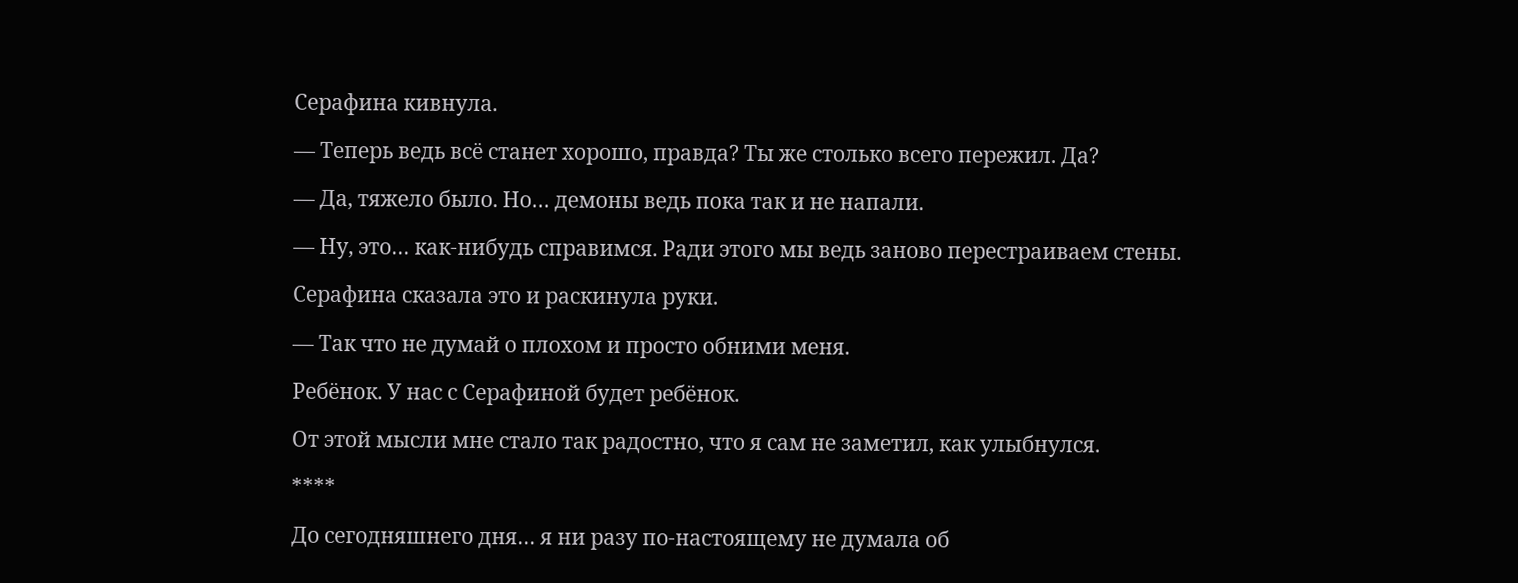Серафина кивнула.

— Теперь ведь всё станет хорошо, правда? Ты же столько всего пережил. Да?

— Да, тяжело было. Но… демоны ведь пока так и не напали.

— Ну, это… как-нибудь справимся. Ради этого мы ведь заново перестраиваем стены.

Серафина сказала это и раскинула руки.

— Так что не думай о плохом и просто обними меня.

Ребёнок. У нас с Серафиной будет ребёнок.

От этой мысли мне стало так радостно, что я сам не заметил, как улыбнулся.

****

До сегодняшнего дня… я ни разу по-настоящему не думала об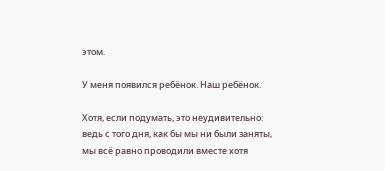этом.

У меня появился ребёнок. Наш ребёнок.

Хотя, если подумать, это неудивительно: ведь с того дня, как бы мы ни были заняты, мы всё равно проводили вместе хотя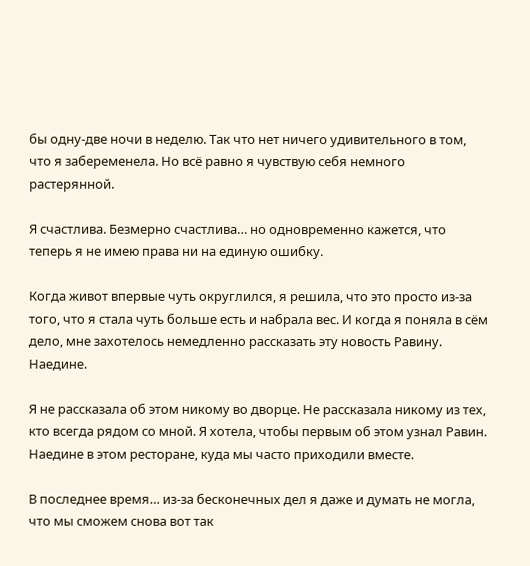бы одну-две ночи в неделю. Так что нет ничего удивительного в том, что я забеременела. Но всё равно я чувствую себя немного растерянной.

Я счастлива. Безмерно счастлива… но одновременно кажется, что теперь я не имею права ни на единую ошибку.

Когда живот впервые чуть округлился, я решила, что это просто из-за того, что я стала чуть больше есть и набрала вес. И когда я поняла в сём дело, мне захотелось немедленно рассказать эту новость Равину. Наедине.

Я не рассказала об этом никому во дворце. Не рассказала никому из тех, кто всегда рядом со мной. Я хотела, чтобы первым об этом узнал Равин. Наедине в этом ресторане, куда мы часто приходили вместе.

В последнее время… из-за бесконечных дел я даже и думать не могла, что мы сможем снова вот так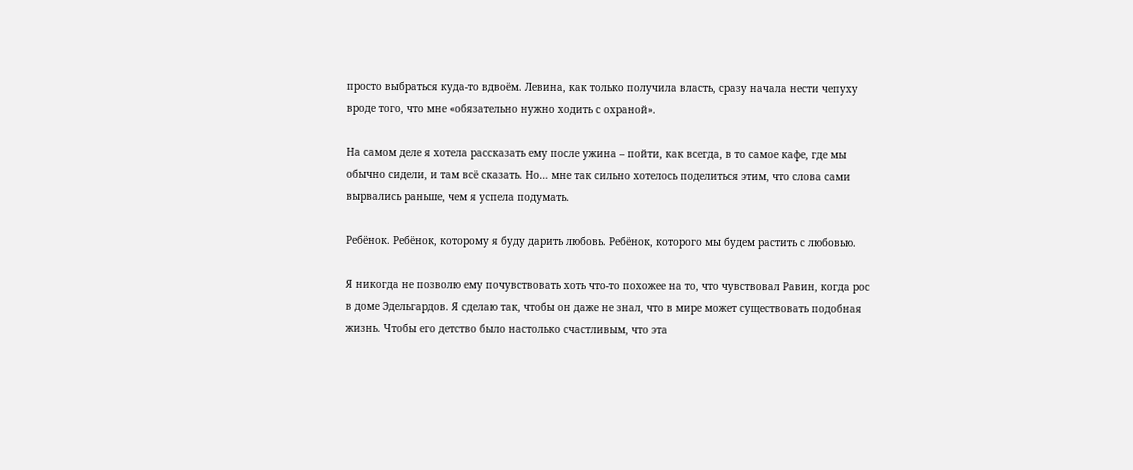просто выбраться куда-то вдвоём. Левина, как только получила власть, сразу начала нести чепуху вроде того, что мне «обязательно нужно ходить с охраной».

На самом деле я хотела рассказать ему после ужина – пойти, как всегда, в то самое кафе, где мы обычно сидели, и там всё сказать. Но… мне так сильно хотелось поделиться этим, что слова сами вырвались раньше, чем я успела подумать.

Ребёнок. Ребёнок, которому я буду дарить любовь. Ребёнок, которого мы будем растить с любовью.

Я никогда не позволю ему почувствовать хоть что-то похожее на то, что чувствовал Равин, когда рос в доме Эдельгардов. Я сделаю так, чтобы он даже не знал, что в мире может существовать подобная жизнь. Чтобы его детство было настолько счастливым, что эта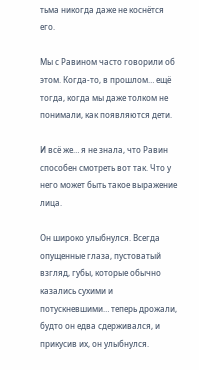тьма никогда даже не коснётся его.

Мы с Равином часто говорили об этом. Когда-то, в прошлом… ещё тогда, когда мы даже толком не понимали, как появляются дети.

И всё же… я не знала, что Равин способен смотреть вот так. Что у него может быть такое выражение лица.

Он широко улыбнулся. Всегда опущенные глаза, пустоватый взгляд, губы, которые обычно казались сухими и потускневшими… теперь дрожали, будто он едва сдерживался, и прикусив их, он улыбнулся.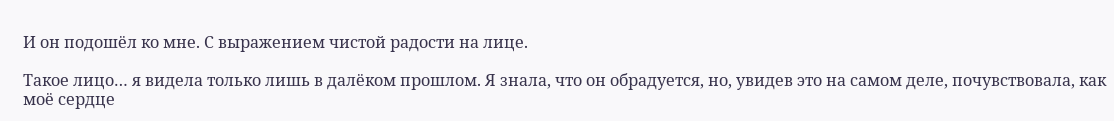И он подошёл ко мне. С выражением чистой радости на лице.

Такое лицо… я видела только лишь в далёком прошлом. Я знала, что он обрадуется, но, увидев это на самом деле, почувствовала, как моё сердце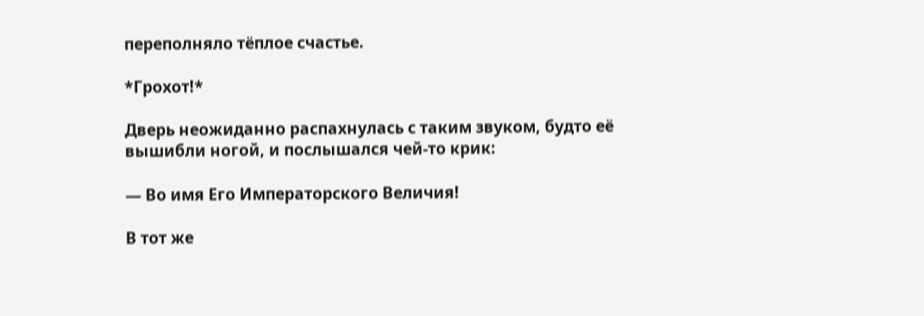переполняло тёплое счастье.

*Грохот!*

Дверь неожиданно распахнулась с таким звуком, будто её вышибли ногой, и послышался чей-то крик:

— Во имя Его Императорского Величия!

В тот же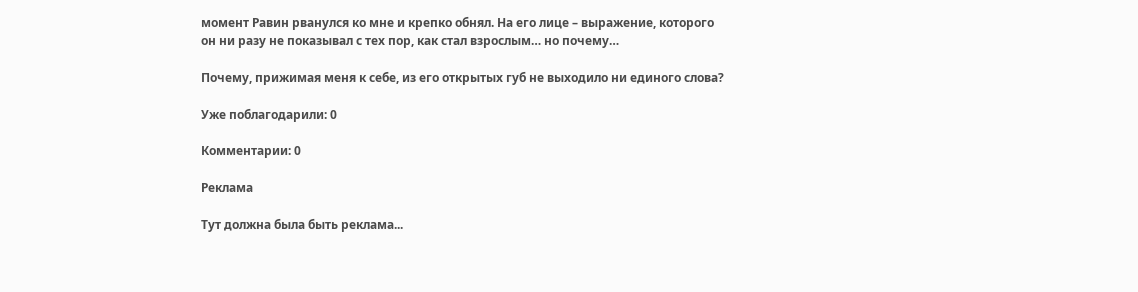момент Равин рванулся ко мне и крепко обнял. На его лице – выражение, которого он ни разу не показывал с тех пор, как стал взрослым… но почему…

Почему, прижимая меня к себе, из его открытых губ не выходило ни единого слова?

Уже поблагодарили: 0

Комментарии: 0

Реклама

Тут должна была быть реклама...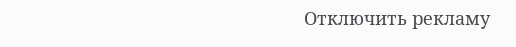Отключить рекламу